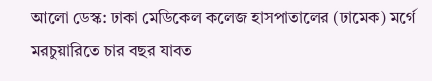আলো ডেস্ক: ঢাকা মেডিকেল কলেজ হাসপাতালের (ঢামেক) মর্গে মরচুয়ারিতে চার বছর যাবত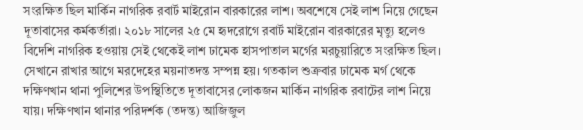সংরক্ষিত ছিল মার্কিন নাগরিক রবার্ট মাইরোন বারকারের লাশ। অবশেষে সেই লাশ নিয়ে গেছেন দূতাবাসের কর্মকর্তারা। ২০১৮ সালের ২৫ মে হৃদরোগে রবার্ট মাইরোন বারকারের মৃত্যু হলেও বিদেশি নাগরিক হওয়ায় সেই থেকেই লাশ ঢামেক হাসপাতাল মর্গের মরচুয়ারিতে সংরক্ষিত ছিল।
সেখানে রাখার আগে মরদেহের ময়নাতদন্ত সম্পন্ন হয়। গতকাল শুক্রবার ঢামেক মর্গ থেকে দক্ষিণখান থানা পুলিশের উপস্থিতিতে দূতাবাসের লোকজন মার্কিন নাগরিক রবাটের লাশ নিয়ে যায়। দক্ষিণখান থানার পরিদর্শক (তদন্ত) আজিজুল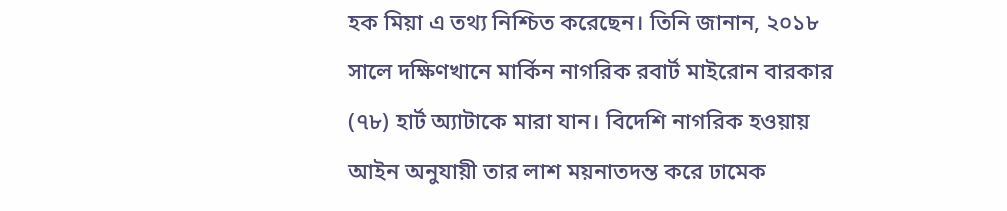হক মিয়া এ তথ্য নিশ্চিত করেছেন। তিনি জানান, ২০১৮ সালে দক্ষিণখানে মার্কিন নাগরিক রবার্ট মাইরোন বারকার (৭৮) হার্ট অ্যাটাকে মারা যান। বিদেশি নাগরিক হওয়ায় আইন অনুযায়ী তার লাশ ময়নাতদন্ত করে ঢামেক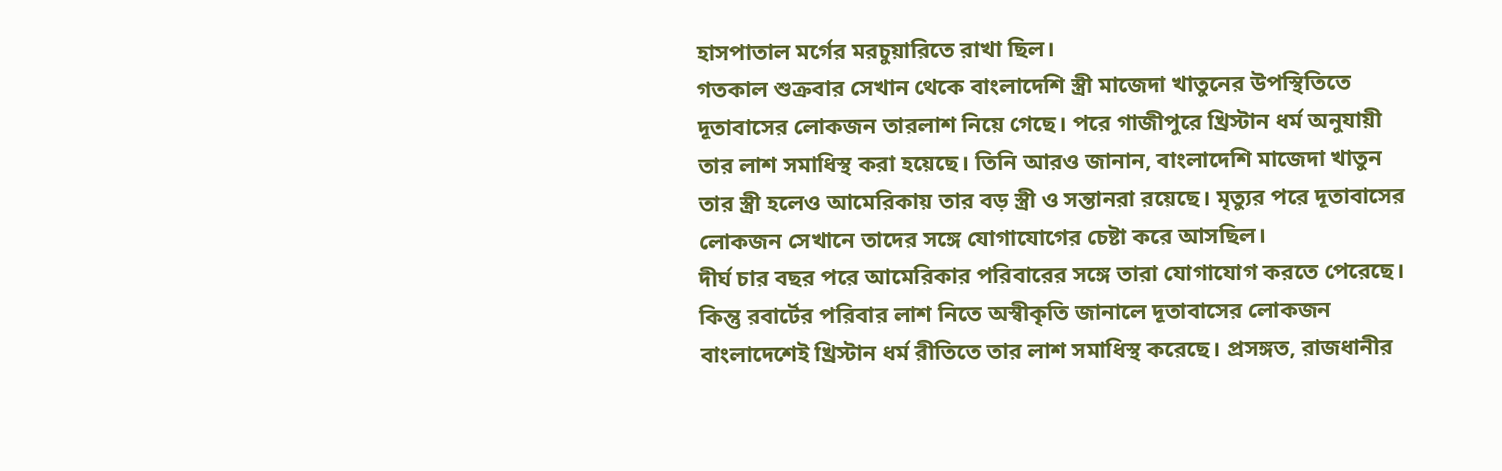হাসপাতাল মর্গের মরচুয়ারিতে রাখা ছিল।
গতকাল শুক্রবার সেখান থেকে বাংলাদেশি স্ত্রী মাজেদা খাতুনের উপস্থিতিতে দূতাবাসের লোকজন তারলাশ নিয়ে গেছে। পরে গাজীপুরে খ্রিস্টান ধর্ম অনুযায়ী তার লাশ সমাধিস্থ করা হয়েছে। তিনি আরও জানান, বাংলাদেশি মাজেদা খাতুন তার স্ত্রী হলেও আমেরিকায় তার বড় স্ত্রী ও সন্তানরা রয়েছে। মৃত্যুর পরে দূতাবাসের লোকজন সেখানে তাদের সঙ্গে যোগাযোগের চেষ্টা করে আসছিল।
দীর্ঘ চার বছর পরে আমেরিকার পরিবারের সঙ্গে তারা যোগাযোগ করতে পেরেছে। কিন্তু রবার্টের পরিবার লাশ নিতে অস্বীকৃতি জানালে দূতাবাসের লোকজন বাংলাদেশেই খ্রিস্টান ধর্ম রীতিতে তার লাশ সমাধিস্থ করেছে। প্রসঙ্গত, রাজধানীর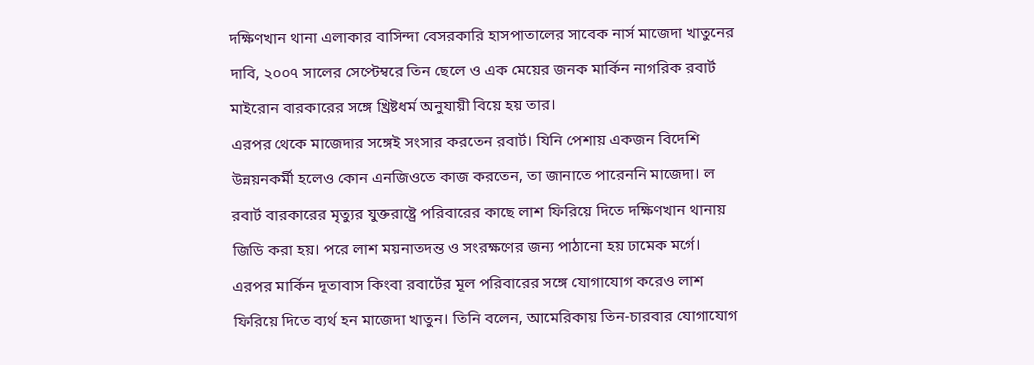দক্ষিণখান থানা এলাকার বাসিন্দা বেসরকারি হাসপাতালের সাবেক নার্স মাজেদা খাতুনের দাবি, ২০০৭ সালের সেপ্টেম্বরে তিন ছেলে ও এক মেয়ের জনক মার্কিন নাগরিক রবার্ট মাইরোন বারকারের সঙ্গে খ্রিষ্টধর্ম অনুযায়ী বিয়ে হয় তার।
এরপর থেকে মাজেদার সঙ্গেই সংসার করতেন রবার্ট। যিনি পেশায় একজন বিদেশি উন্নয়নকর্মী হলেও কোন এনজিওতে কাজ করতেন, তা জানাতে পারেননি মাজেদা। ল রবার্ট বারকারের মৃত্যুর যুক্তরাষ্ট্রে পরিবারের কাছে লাশ ফিরিয়ে দিতে দক্ষিণখান থানায় জিডি করা হয়। পরে লাশ ময়নাতদন্ত ও সংরক্ষণের জন্য পাঠানো হয় ঢামেক মর্গে।
এরপর মার্কিন দূতাবাস কিংবা রবার্টের মূল পরিবারের সঙ্গে যোগাযোগ করেও লাশ ফিরিয়ে দিতে ব্যর্থ হন মাজেদা খাতুন। তিনি বলেন, আমেরিকায় তিন-চারবার যোগাযোগ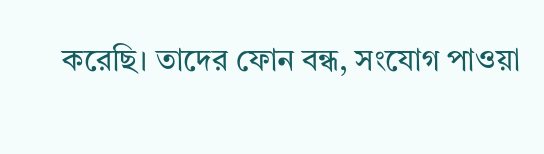করেছি। তাদের ফোন বন্ধ, সংযোগ পাওয়া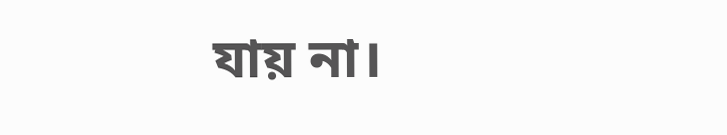যায় না।